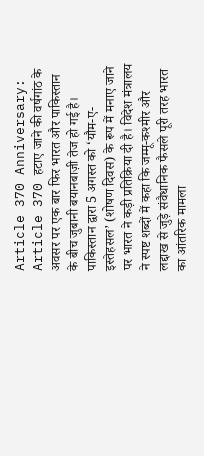Article 370 Anniversary: Article 370 हटाए जाने की वर्षगांठ के अवसर पर एक बार फिर भारत और पाकिस्तान के बीच जुबानी बयानबाज़ी तेज हो गई है। पाकिस्तान द्वारा 5 अगस्त को ‘यौम-ए-इस्तेहसल’ (शोषण दिवस) के रूप में मनाए जाने पर भारत ने कड़ी प्रतिक्रिया दी है। विदेश मंत्रालय ने स्पष्ट शब्दों में कहा कि जम्मू-कश्मीर और लद्दाख से जुड़े संवैधानिक फैसले पूरी तरह भारत का आंतरिक मामला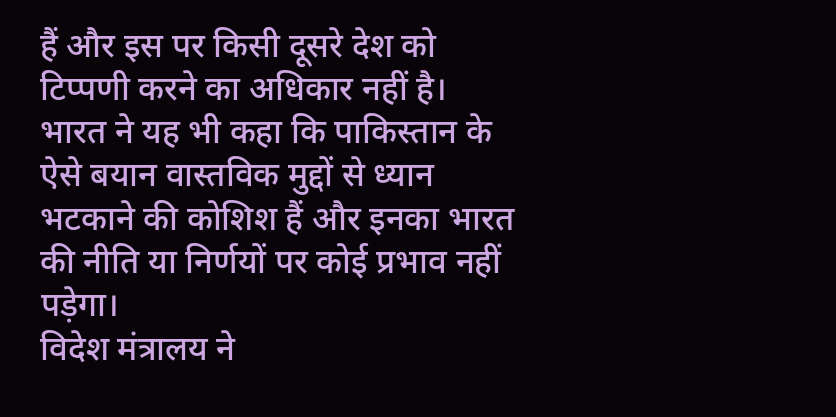हैं और इस पर किसी दूसरे देश को टिप्पणी करने का अधिकार नहीं है।
भारत ने यह भी कहा कि पाकिस्तान के ऐसे बयान वास्तविक मुद्दों से ध्यान भटकाने की कोशिश हैं और इनका भारत की नीति या निर्णयों पर कोई प्रभाव नहीं पड़ेगा।
विदेश मंत्रालय ने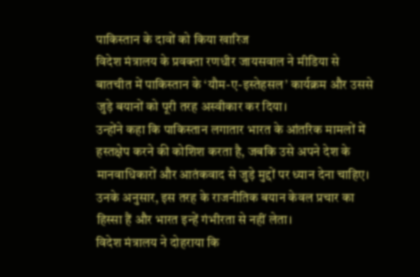पाकिस्तान के दावों को किया खारिज
विदेश मंत्रालय के प्रवक्ता रणधीर जायसवाल ने मीडिया से बातचीत में पाकिस्तान के ‘यौम-ए-इस्तेहसल’ कार्यक्रम और उससे जुड़े बयानों को पूरी तरह अस्वीकार कर दिया।
उन्होंने कहा कि पाकिस्तान लगातार भारत के आंतरिक मामलों में हस्तक्षेप करने की कोशिश करता है, जबकि उसे अपने देश के मानवाधिकारों और आतंकवाद से जुड़े मुद्दों पर ध्यान देना चाहिए। उनके अनुसार, इस तरह के राजनीतिक बयान केवल प्रचार का हिस्सा हैं और भारत इन्हें गंभीरता से नहीं लेता।
विदेश मंत्रालय ने दोहराया कि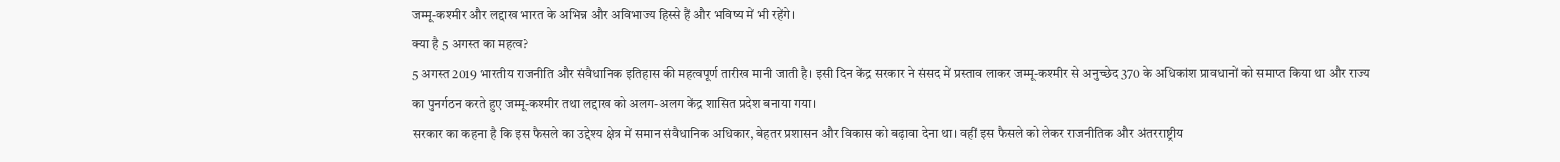जम्मू-कश्मीर और लद्दाख भारत के अभिन्न और अविभाज्य हिस्से हैं और भविष्य में भी रहेंगे।
क्या है 5 अगस्त का महत्व?
5 अगस्त 2019 भारतीय राजनीति और संवैधानिक इतिहास की महत्वपूर्ण तारीख मानी जाती है। इसी दिन केंद्र सरकार ने संसद में प्रस्ताव लाकर जम्मू-कश्मीर से अनुच्छेद 370 के अधिकांश प्रावधानों को समाप्त किया था और राज्य का पुनर्गठन करते हुए जम्मू-कश्मीर तथा लद्दाख को अलग-अलग केंद्र शासित प्रदेश बनाया गया।
सरकार का कहना है कि इस फैसले का उद्देश्य क्षेत्र में समान संवैधानिक अधिकार, बेहतर प्रशासन और विकास को बढ़ावा देना था। वहीं इस फैसले को लेकर राजनीतिक और अंतरराष्ट्रीय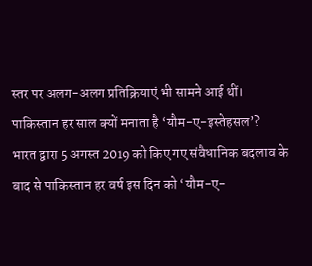स्तर पर अलग-अलग प्रतिक्रियाएं भी सामने आई थीं।
पाकिस्तान हर साल क्यों मनाता है ‘यौम-ए-इस्तेहसल’?
भारत द्वारा 5 अगस्त 2019 को किए गए संवैधानिक बदलाव के बाद से पाकिस्तान हर वर्ष इस दिन को ‘यौम-ए-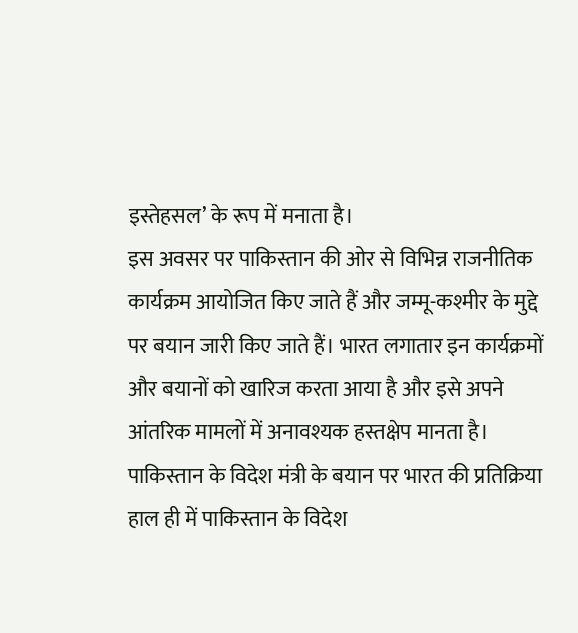इस्तेहसल’ के रूप में मनाता है।
इस अवसर पर पाकिस्तान की ओर से विभिन्न राजनीतिक कार्यक्रम आयोजित किए जाते हैं और जम्मू-कश्मीर के मुद्दे पर बयान जारी किए जाते हैं। भारत लगातार इन कार्यक्रमों और बयानों को खारिज करता आया है और इसे अपने आंतरिक मामलों में अनावश्यक हस्तक्षेप मानता है।
पाकिस्तान के विदेश मंत्री के बयान पर भारत की प्रतिक्रिया
हाल ही में पाकिस्तान के विदेश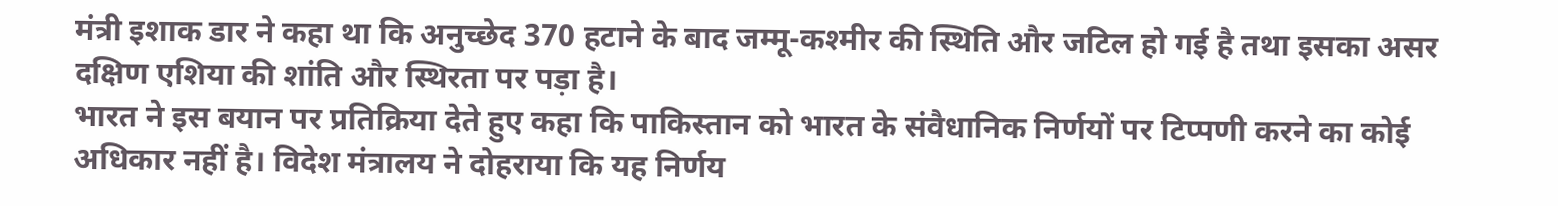मंत्री इशाक डार ने कहा था कि अनुच्छेद 370 हटाने के बाद जम्मू-कश्मीर की स्थिति और जटिल हो गई है तथा इसका असर दक्षिण एशिया की शांति और स्थिरता पर पड़ा है।
भारत ने इस बयान पर प्रतिक्रिया देते हुए कहा कि पाकिस्तान को भारत के संवैधानिक निर्णयों पर टिप्पणी करने का कोई अधिकार नहीं है। विदेश मंत्रालय ने दोहराया कि यह निर्णय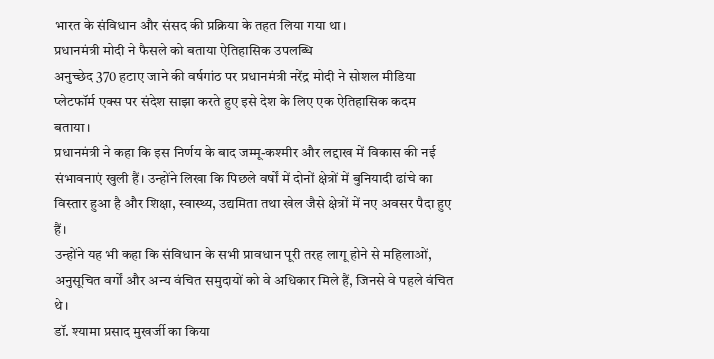भारत के संविधान और संसद की प्रक्रिया के तहत लिया गया था।
प्रधानमंत्री मोदी ने फैसले को बताया ऐतिहासिक उपलब्धि
अनुच्छेद 370 हटाए जाने की वर्षगांठ पर प्रधानमंत्री नरेंद्र मोदी ने सोशल मीडिया प्लेटफॉर्म एक्स पर संदेश साझा करते हुए इसे देश के लिए एक ऐतिहासिक कदम बताया।
प्रधानमंत्री ने कहा कि इस निर्णय के बाद जम्मू-कश्मीर और लद्दाख में विकास की नई संभावनाएं खुली हैं। उन्होंने लिखा कि पिछले वर्षों में दोनों क्षेत्रों में बुनियादी ढांचे का विस्तार हुआ है और शिक्षा, स्वास्थ्य, उद्यमिता तथा खेल जैसे क्षेत्रों में नए अवसर पैदा हुए हैं।
उन्होंने यह भी कहा कि संविधान के सभी प्रावधान पूरी तरह लागू होने से महिलाओं, अनुसूचित वर्गों और अन्य वंचित समुदायों को वे अधिकार मिले हैं, जिनसे वे पहले वंचित थे।
डॉ. श्यामा प्रसाद मुखर्जी का किया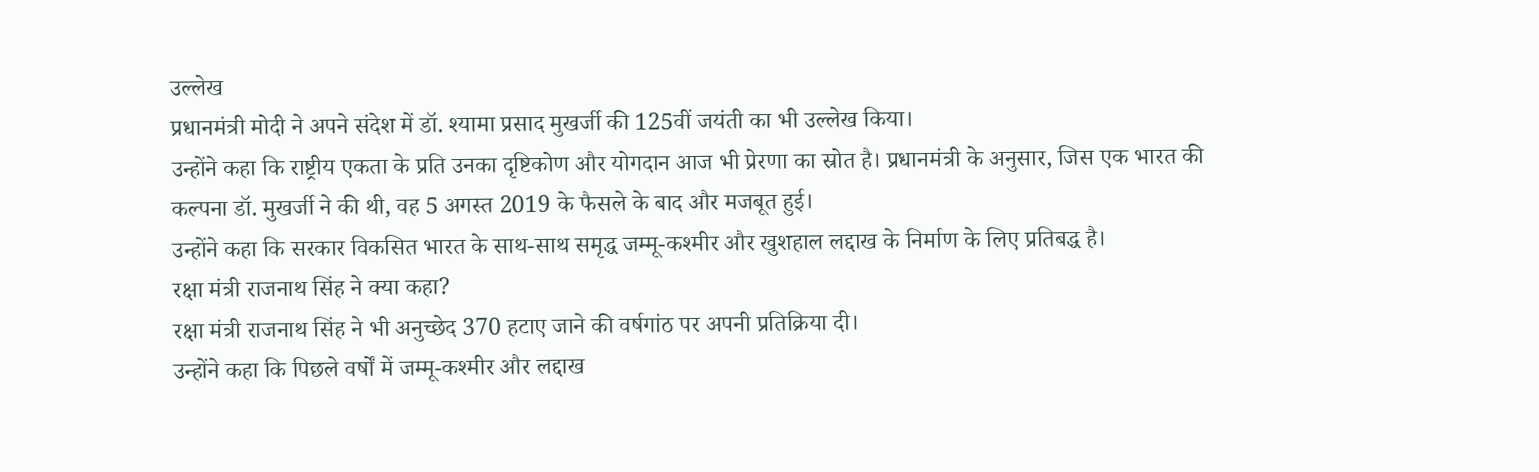उल्लेख
प्रधानमंत्री मोदी ने अपने संदेश में डॉ. श्यामा प्रसाद मुखर्जी की 125वीं जयंती का भी उल्लेख किया।
उन्होंने कहा कि राष्ट्रीय एकता के प्रति उनका दृष्टिकोण और योगदान आज भी प्रेरणा का स्रोत है। प्रधानमंत्री के अनुसार, जिस एक भारत की कल्पना डॉ. मुखर्जी ने की थी, वह 5 अगस्त 2019 के फैसले के बाद और मजबूत हुई।
उन्होंने कहा कि सरकार विकसित भारत के साथ-साथ समृद्ध जम्मू-कश्मीर और खुशहाल लद्दाख के निर्माण के लिए प्रतिबद्ध है।
रक्षा मंत्री राजनाथ सिंह ने क्या कहा?
रक्षा मंत्री राजनाथ सिंह ने भी अनुच्छेद 370 हटाए जाने की वर्षगांठ पर अपनी प्रतिक्रिया दी।
उन्होंने कहा कि पिछले वर्षों में जम्मू-कश्मीर और लद्दाख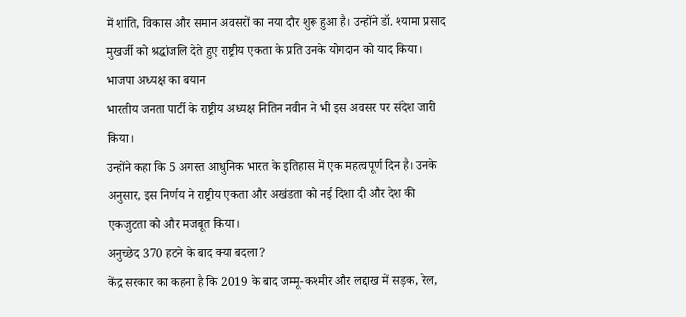में शांति, विकास और समान अवसरों का नया दौर शुरू हुआ है। उन्होंने डॉ. श्यामा प्रसाद मुखर्जी को श्रद्धांजलि देते हुए राष्ट्रीय एकता के प्रति उनके योगदान को याद किया।
भाजपा अध्यक्ष का बयान
भारतीय जनता पार्टी के राष्ट्रीय अध्यक्ष नितिन नवीन ने भी इस अवसर पर संदेश जारी किया।
उन्होंने कहा कि 5 अगस्त आधुनिक भारत के इतिहास में एक महत्वपूर्ण दिन है। उनके अनुसार, इस निर्णय ने राष्ट्रीय एकता और अखंडता को नई दिशा दी और देश की एकजुटता को और मजबूत किया।
अनुच्छेद 370 हटने के बाद क्या बदला?
केंद्र सरकार का कहना है कि 2019 के बाद जम्मू-कश्मीर और लद्दाख में सड़क, रेल,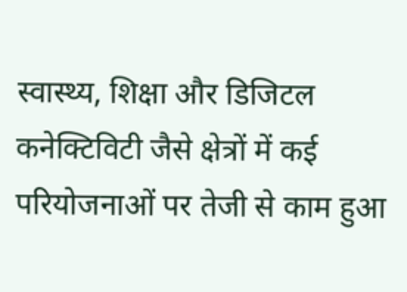स्वास्थ्य, शिक्षा और डिजिटल कनेक्टिविटी जैसे क्षेत्रों में कई परियोजनाओं पर तेजी से काम हुआ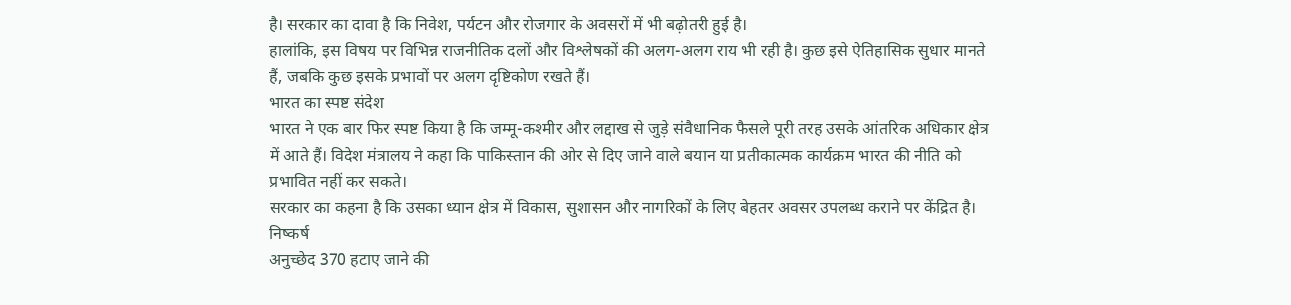है। सरकार का दावा है कि निवेश, पर्यटन और रोजगार के अवसरों में भी बढ़ोतरी हुई है।
हालांकि, इस विषय पर विभिन्न राजनीतिक दलों और विश्लेषकों की अलग-अलग राय भी रही है। कुछ इसे ऐतिहासिक सुधार मानते हैं, जबकि कुछ इसके प्रभावों पर अलग दृष्टिकोण रखते हैं।
भारत का स्पष्ट संदेश
भारत ने एक बार फिर स्पष्ट किया है कि जम्मू-कश्मीर और लद्दाख से जुड़े संवैधानिक फैसले पूरी तरह उसके आंतरिक अधिकार क्षेत्र में आते हैं। विदेश मंत्रालय ने कहा कि पाकिस्तान की ओर से दिए जाने वाले बयान या प्रतीकात्मक कार्यक्रम भारत की नीति को प्रभावित नहीं कर सकते।
सरकार का कहना है कि उसका ध्यान क्षेत्र में विकास, सुशासन और नागरिकों के लिए बेहतर अवसर उपलब्ध कराने पर केंद्रित है।
निष्कर्ष
अनुच्छेद 370 हटाए जाने की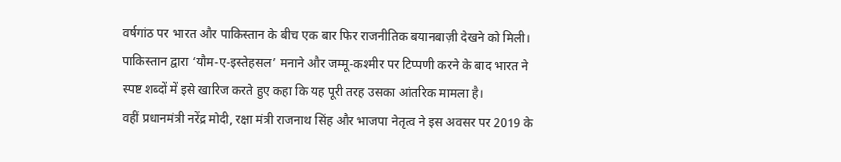वर्षगांठ पर भारत और पाकिस्तान के बीच एक बार फिर राजनीतिक बयानबाज़ी देखने को मिली। पाकिस्तान द्वारा ‘यौम-ए-इस्तेहसल’ मनाने और जम्मू-कश्मीर पर टिप्पणी करने के बाद भारत ने स्पष्ट शब्दों में इसे खारिज करते हुए कहा कि यह पूरी तरह उसका आंतरिक मामला है।
वहीं प्रधानमंत्री नरेंद्र मोदी, रक्षा मंत्री राजनाथ सिंह और भाजपा नेतृत्व ने इस अवसर पर 2019 के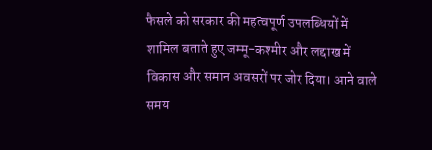फैसले को सरकार की महत्वपूर्ण उपलब्धियों में शामिल बताते हुए जम्मू-कश्मीर और लद्दाख में विकास और समान अवसरों पर जोर दिया। आने वाले समय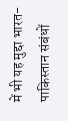में भी यह मुद्दा भारत-पाकिस्तान संबंधों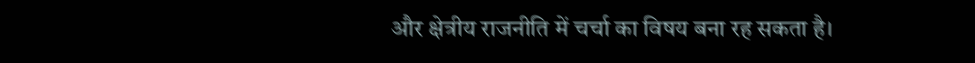और क्षेत्रीय राजनीति में चर्चा का विषय बना रह सकता है।